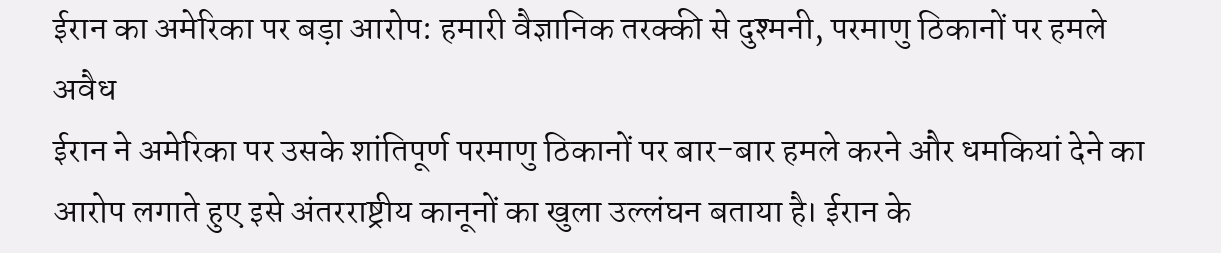ईरान का अमेरिका पर बड़ा आरोप: हमारी वैज्ञानिक तरक्की से दुश्मनी, परमाणु ठिकानों पर हमले अवैध
ईरान ने अमेरिका पर उसके शांतिपूर्ण परमाणु ठिकानों पर बार-बार हमले करने और धमकियां देने का आरोप लगाते हुए इसे अंतरराष्ट्रीय कानूनों का खुला उल्लंघन बताया है। ईरान के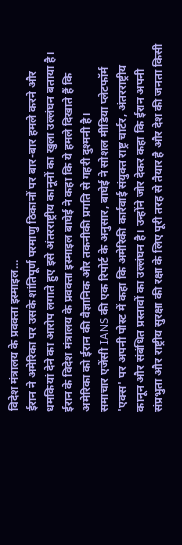विदेश मंत्रालय के प्रवक्ता इस्माइल…
ईरान ने अमेरिका पर उसके शांतिपूर्ण परमाणु ठिकानों पर बार-बार हमले करने और धमकियां देने का आरोप लगाते हुए इसे अंतरराष्ट्रीय कानूनों का खुला उल्लंघन बताया है। ईरान के विदेश मंत्रालय के प्रवक्ता इस्माइल बाघेई ने कहा कि ये हमले दिखाते हैं कि अमेरिका को ईरान की वैज्ञानिक और तकनीकी प्रगति से गहरी दुश्मनी है।
समाचार एजेंसी IANS की एक रिपोर्ट के अनुसार, बाघेई ने सोशल मीडिया प्लेटफॉर्म 'एक्स' पर अपनी पोस्ट में कहा कि अमेरिकी कार्रवाई संयुक्त राष्ट्र चार्टर, अंतरराष्ट्रीय कानून और संबंधित प्रस्तावों का उल्लंघन है। उन्होंने जोर देकर कहा कि ईरान अपनी संप्रभुता और राष्ट्रीय सुरक्षा की रक्षा के लिए पूरी तरह से तैयार है और देश की जनता किसी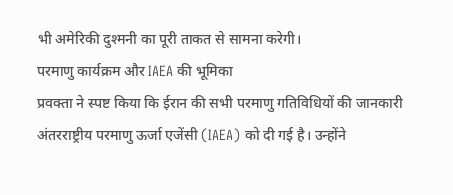भी अमेरिकी दुश्मनी का पूरी ताकत से सामना करेगी।
परमाणु कार्यक्रम और IAEA की भूमिका
प्रवक्ता ने स्पष्ट किया कि ईरान की सभी परमाणु गतिविधियों की जानकारी अंतरराष्ट्रीय परमाणु ऊर्जा एजेंसी (IAEA) को दी गई है। उन्होंने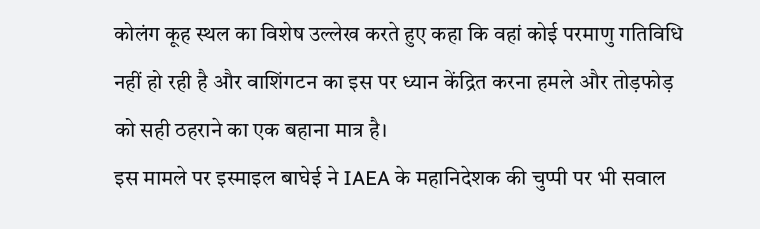कोलंग कूह स्थल का विशेष उल्लेख करते हुए कहा कि वहां कोई परमाणु गतिविधि नहीं हो रही है और वाशिंगटन का इस पर ध्यान केंद्रित करना हमले और तोड़फोड़ को सही ठहराने का एक बहाना मात्र है।
इस मामले पर इस्माइल बाघेई ने IAEA के महानिदेशक की चुप्पी पर भी सवाल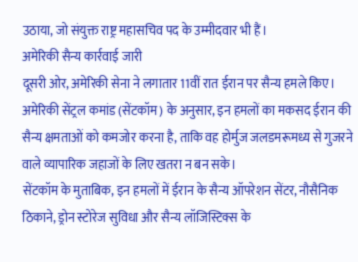उठाया, जो संयुक्त राष्ट्र महासचिव पद के उम्मीदवार भी हैं।
अमेरिकी सैन्य कार्रवाई जारी
दूसरी ओर, अमेरिकी सेना ने लगातार 11वीं रात ईरान पर सैन्य हमले किए। अमेरिकी सेंट्रल कमांड (सेंटकॉम) के अनुसार, इन हमलों का मकसद ईरान की सैन्य क्षमताओं को कमजोर करना है, ताकि वह होर्मुज जलडमरूमध्य से गुजरने वाले व्यापारिक जहाजों के लिए खतरा न बन सके।
सेंटकॉम के मुताबिक, इन हमलों में ईरान के सैन्य ऑपरेशन सेंटर, नौसैनिक ठिकाने, ड्रोन स्टोरेज सुविधा और सैन्य लॉजिस्टिक्स के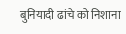बुनियादी ढांचे को निशाना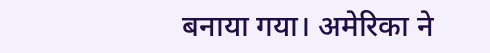बनाया गया। अमेरिका ने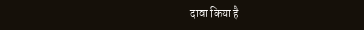दावा किया है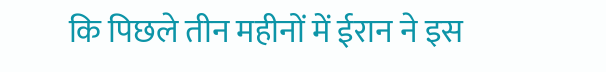कि पिछले तीन महीनों में ईरान ने इस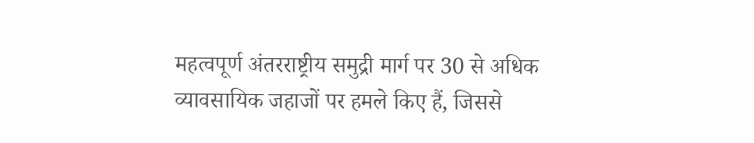महत्वपूर्ण अंतरराष्ट्रीय समुद्री मार्ग पर 30 से अधिक व्यावसायिक जहाजों पर हमले किए हैं, जिससे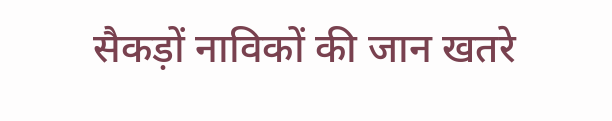सैकड़ों नाविकों की जान खतरे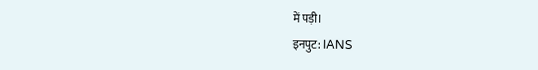में पड़ी।
इनपुट: IANS